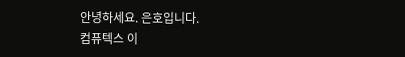안녕하세요. 은호입니다.
컴퓨텍스 이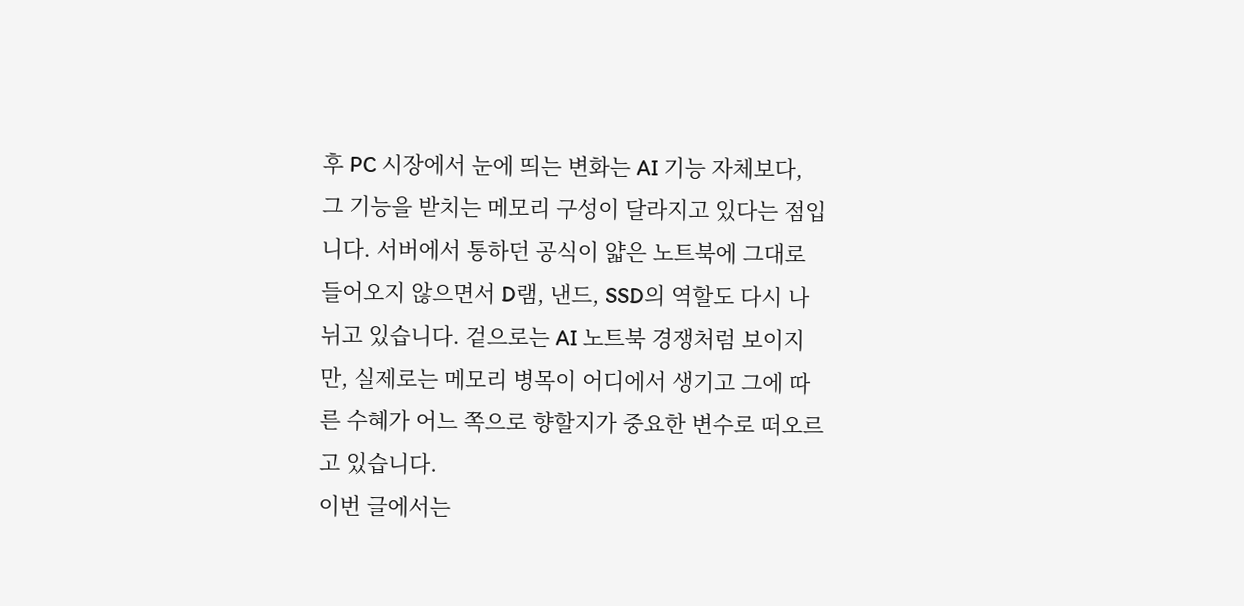후 PC 시장에서 눈에 띄는 변화는 AI 기능 자체보다, 그 기능을 받치는 메모리 구성이 달라지고 있다는 점입니다. 서버에서 통하던 공식이 얇은 노트북에 그대로 들어오지 않으면서 D램, 낸드, SSD의 역할도 다시 나뉘고 있습니다. 겉으로는 AI 노트북 경쟁처럼 보이지만, 실제로는 메모리 병목이 어디에서 생기고 그에 따른 수혜가 어느 쪽으로 향할지가 중요한 변수로 떠오르고 있습니다.
이번 글에서는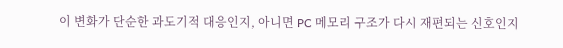이 변화가 단순한 과도기적 대응인지, 아니면 PC 메모리 구조가 다시 재편되는 신호인지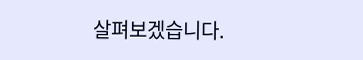살펴보겠습니다.